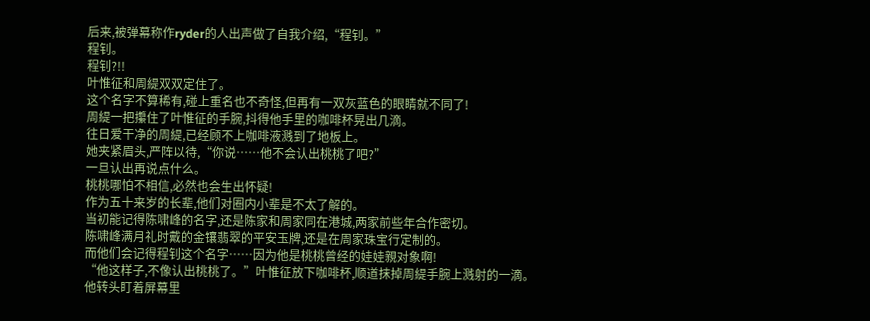后来,被弹幕称作ryder的人出声做了自我介绍,“程钊。”
程钊。
程钊?!!
叶惟征和周緹双双定住了。
这个名字不算稀有,碰上重名也不奇怪,但再有一双灰蓝色的眼睛就不同了!
周緹一把攥住了叶惟征的手腕,抖得他手里的咖啡杯晃出几滴。
往日爱干净的周緹,已经顾不上咖啡液溅到了地板上。
她夹紧眉头,严阵以待,“你说……他不会认出桃桃了吧?”
一旦认出再说点什么。
桃桃哪怕不相信,必然也会生出怀疑!
作为五十来岁的长辈,他们对圈内小辈是不太了解的。
当初能记得陈啸峰的名字,还是陈家和周家同在港城,两家前些年合作密切。
陈啸峰满月礼时戴的金镶翡翠的平安玉牌,还是在周家珠宝行定制的。
而他们会记得程钊这个名字……因为他是桃桃曾经的娃娃親对象啊!
“他这样子,不像认出桃桃了。”叶惟征放下咖啡杯,顺道抹掉周緹手腕上溅射的一滴。
他转头盯着屏幕里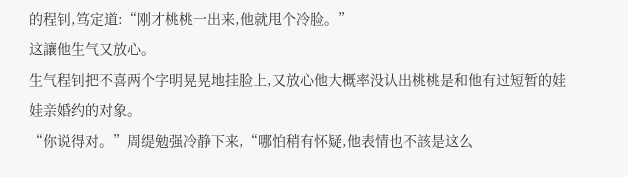的程钊,笃定道:“刚才桃桃一出来,他就甩个冷脸。”
这讓他生气又放心。
生气程钊把不喜两个字明晃晃地挂脸上,又放心他大概率没认出桃桃是和他有过短暂的娃娃亲婚约的对象。
“你说得对。”周缇勉强冷静下来,“哪怕稍有怀疑,他表情也不該是这么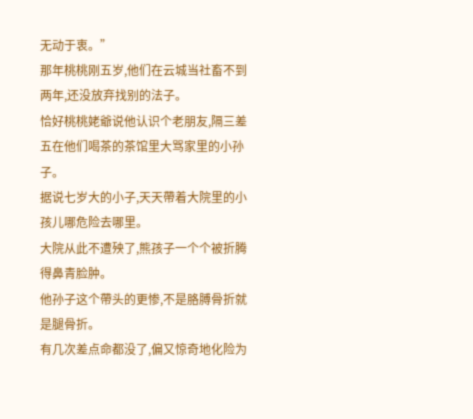无动于衷。”
那年桃桃刚五岁,他们在云城当社畜不到两年,还没放弃找别的法子。
恰好桃桃姥爺说他认识个老朋友,隔三差五在他们喝茶的茶馆里大骂家里的小孙子。
据说七岁大的小子,天天帶着大院里的小孩儿哪危险去哪里。
大院从此不遭殃了,熊孩子一个个被折腾得鼻青脸肿。
他孙子这个帶头的更惨,不是胳膊骨折就是腿骨折。
有几次差点命都没了,偏又惊奇地化险为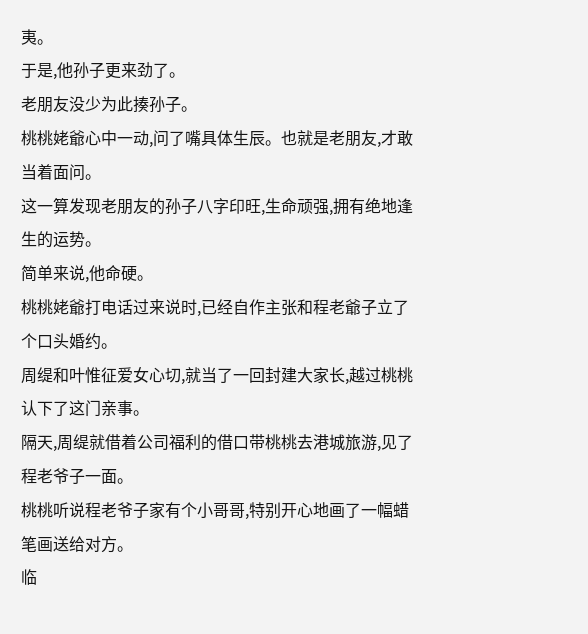夷。
于是,他孙子更来劲了。
老朋友没少为此揍孙子。
桃桃姥爺心中一动,问了嘴具体生辰。也就是老朋友,才敢当着面问。
这一算发现老朋友的孙子八字印旺,生命顽强,拥有绝地逢生的运势。
简单来说,他命硬。
桃桃姥爺打电话过来说时,已经自作主张和程老爺子立了个口头婚约。
周缇和叶惟征爱女心切,就当了一回封建大家长,越过桃桃认下了这门亲事。
隔天,周缇就借着公司福利的借口带桃桃去港城旅游,见了程老爷子一面。
桃桃听说程老爷子家有个小哥哥,特别开心地画了一幅蜡笔画送给对方。
临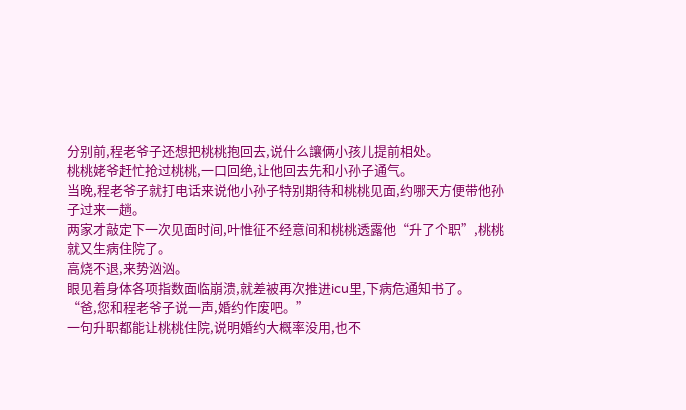分别前,程老爷子还想把桃桃抱回去,说什么讓俩小孩儿提前相处。
桃桃姥爷赶忙抢过桃桃,一口回绝,让他回去先和小孙子通气。
当晚,程老爷子就打电话来说他小孙子特别期待和桃桃见面,约哪天方便带他孙子过来一趟。
两家才敲定下一次见面时间,叶惟征不经意间和桃桃透露他“升了个职”,桃桃就又生病住院了。
高烧不退,来势汹汹。
眼见着身体各项指数面临崩溃,就差被再次推进icu里,下病危通知书了。
“爸,您和程老爷子说一声,婚约作废吧。”
一句升职都能让桃桃住院,说明婚约大概率没用,也不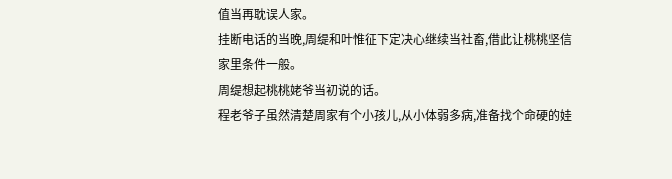值当再耽误人家。
挂断电话的当晚,周缇和叶惟征下定决心继续当社畜,借此让桃桃坚信家里条件一般。
周缇想起桃桃姥爷当初说的话。
程老爷子虽然清楚周家有个小孩儿,从小体弱多病,准备找个命硬的娃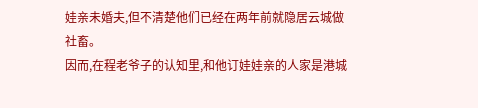娃亲未婚夫,但不清楚他们已经在两年前就隐居云城做社畜。
因而,在程老爷子的认知里,和他订娃娃亲的人家是港城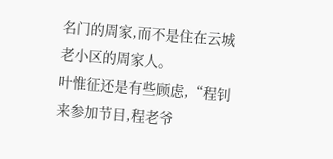名门的周家,而不是住在云城老小区的周家人。
叶惟征还是有些顾虑,“程钊来参加节目,程老爷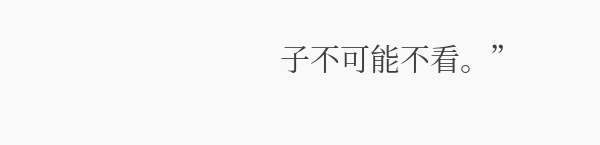子不可能不看。”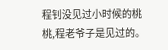程钊没见过小时候的桃桃,程老爷子是见过的。